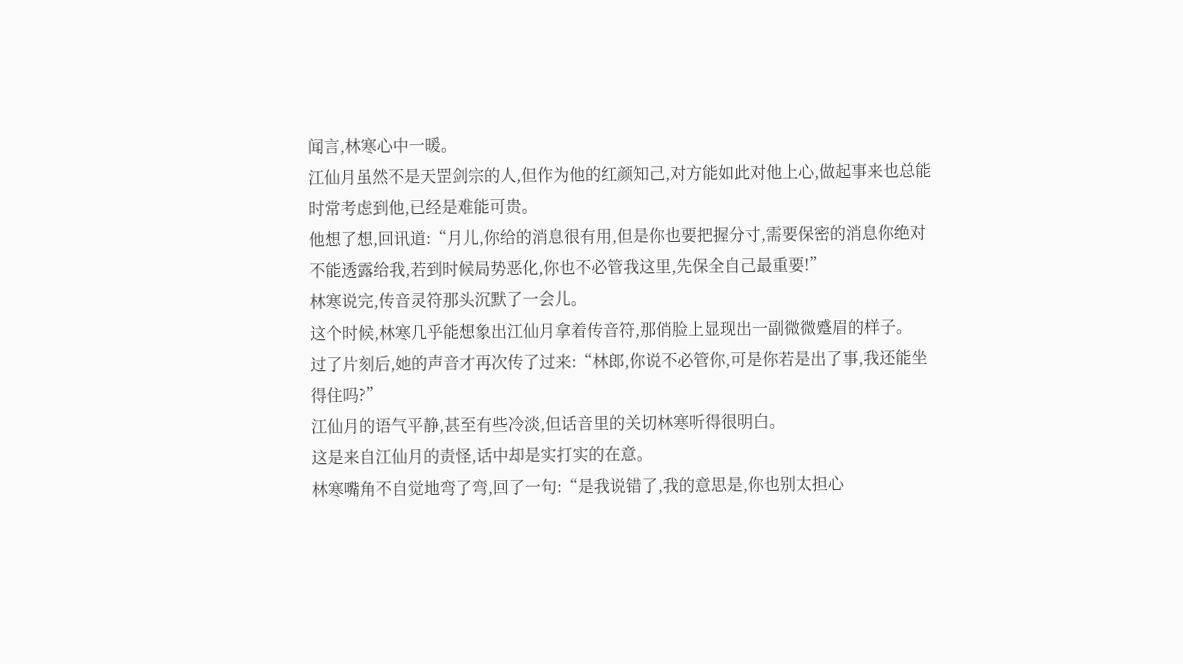闻言,林寒心中一暖。
江仙月虽然不是天罡剑宗的人,但作为他的红颜知己,对方能如此对他上心,做起事来也总能时常考虑到他,已经是难能可贵。
他想了想,回讯道:“月儿,你给的消息很有用,但是你也要把握分寸,需要保密的消息你绝对不能透露给我,若到时候局势恶化,你也不必管我这里,先保全自己最重要!”
林寒说完,传音灵符那头沉默了一会儿。
这个时候,林寒几乎能想象出江仙月拿着传音符,那俏脸上显现出一副微微蹙眉的样子。
过了片刻后,她的声音才再次传了过来:“林郎,你说不必管你,可是你若是出了事,我还能坐得住吗?”
江仙月的语气平静,甚至有些冷淡,但话音里的关切林寒听得很明白。
这是来自江仙月的责怪,话中却是实打实的在意。
林寒嘴角不自觉地弯了弯,回了一句:“是我说错了,我的意思是,你也别太担心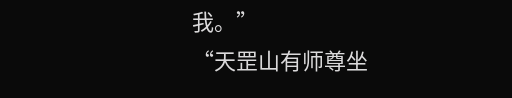我。”
“天罡山有师尊坐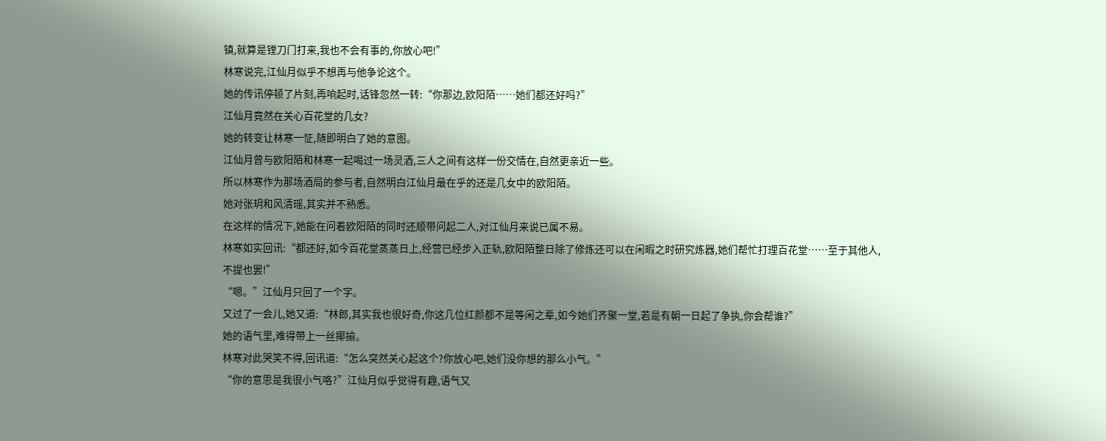镇,就算是镗刀门打来,我也不会有事的,你放心吧!”
林寒说完,江仙月似乎不想再与他争论这个。
她的传讯停顿了片刻,再响起时,话锋忽然一转:“你那边,欧阳陌……她们都还好吗?”
江仙月竟然在关心百花堂的几女?
她的转变让林寒一怔,随即明白了她的意图。
江仙月曾与欧阳陌和林寒一起喝过一场灵酒,三人之间有这样一份交情在,自然更亲近一些。
所以林寒作为那场酒局的参与者,自然明白江仙月最在乎的还是几女中的欧阳陌。
她对张玥和风清瑶,其实并不熟悉。
在这样的情况下,她能在问着欧阳陌的同时还顺带问起二人,对江仙月来说已属不易。
林寒如实回讯:“都还好,如今百花堂蒸蒸日上,经营已经步入正轨,欧阳陌整日除了修炼还可以在闲暇之时研究炼器,她们帮忙打理百花堂……至于其他人,不提也罢!”
“嗯。”江仙月只回了一个字。
又过了一会儿,她又道:“林郎,其实我也很好奇,你这几位红颜都不是等闲之辈,如今她们齐聚一堂,若是有朝一日起了争执,你会帮谁?”
她的语气里,难得带上一丝揶揄。
林寒对此哭笑不得,回讯道:“怎么突然关心起这个?你放心吧,她们没你想的那么小气。”
“你的意思是我很小气咯?”江仙月似乎觉得有趣,语气又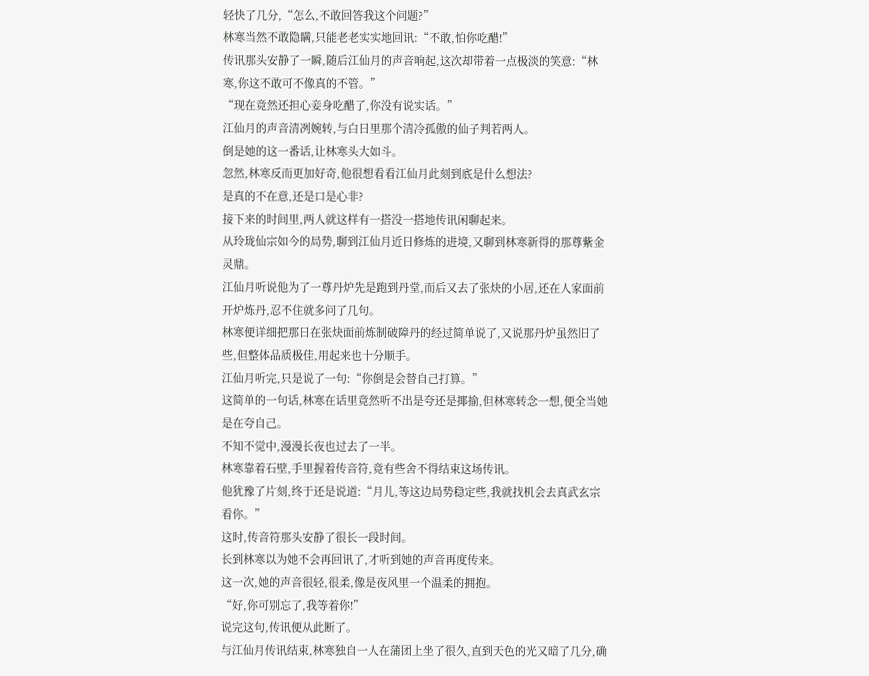轻快了几分,“怎么,不敢回答我这个问题?”
林寒当然不敢隐瞒,只能老老实实地回讯:“不敢,怕你吃醋!”
传讯那头安静了一瞬,随后江仙月的声音响起,这次却带着一点极淡的笑意:“林寒,你这不敢可不像真的不管。”
“现在竟然还担心妾身吃醋了,你没有说实话。”
江仙月的声音清冽婉转,与白日里那个清冷孤傲的仙子判若两人。
倒是她的这一番话,让林寒头大如斗。
忽然,林寒反而更加好奇,他很想看看江仙月此刻到底是什么想法?
是真的不在意,还是口是心非?
接下来的时间里,两人就这样有一搭没一搭地传讯闲聊起来。
从玲珑仙宗如今的局势,聊到江仙月近日修炼的进境,又聊到林寒新得的那尊紫金灵鼎。
江仙月听说他为了一尊丹炉先是跑到丹堂,而后又去了张炔的小居,还在人家面前开炉炼丹,忍不住就多问了几句。
林寒便详细把那日在张炔面前炼制破障丹的经过简单说了,又说那丹炉虽然旧了些,但整体品质极佳,用起来也十分顺手。
江仙月听完,只是说了一句:“你倒是会替自己打算。”
这简单的一句话,林寒在话里竟然听不出是夸还是揶揄,但林寒转念一想,便全当她是在夸自己。
不知不觉中,漫漫长夜也过去了一半。
林寒靠着石壁,手里握着传音符,竟有些舍不得结束这场传讯。
他犹豫了片刻,终于还是说道:“月儿,等这边局势稳定些,我就找机会去真武玄宗看你。”
这时,传音符那头安静了很长一段时间。
长到林寒以为她不会再回讯了,才听到她的声音再度传来。
这一次,她的声音很轻,很柔,像是夜风里一个温柔的拥抱。
“好,你可别忘了,我等着你!”
说完这句,传讯便从此断了。
与江仙月传讯结束,林寒独自一人在蒲团上坐了很久,直到天色的光又暗了几分,确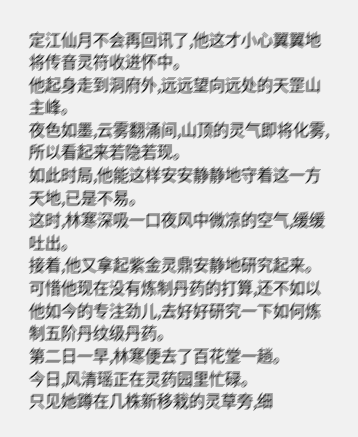定江仙月不会再回讯了,他这才小心翼翼地将传音灵符收进怀中。
他起身走到洞府外,远远望向远处的天罡山主峰。
夜色如墨,云雾翻涌间,山顶的灵气即将化雾,所以看起来若隐若现。
如此时局,他能这样安安静静地守着这一方天地,已是不易。
这时,林寒深吸一口夜风中微凉的空气,缓缓吐出。
接着,他又拿起紫金灵鼎安静地研究起来。
可惜他现在没有炼制丹药的打算,还不如以他如今的专注劲儿,去好好研究一下如何炼制五阶丹纹级丹药。
第二日一早,林寒便去了百花堂一趟。
今日,风清瑶正在灵药园里忙碌。
只见她蹲在几株新移栽的灵草旁,细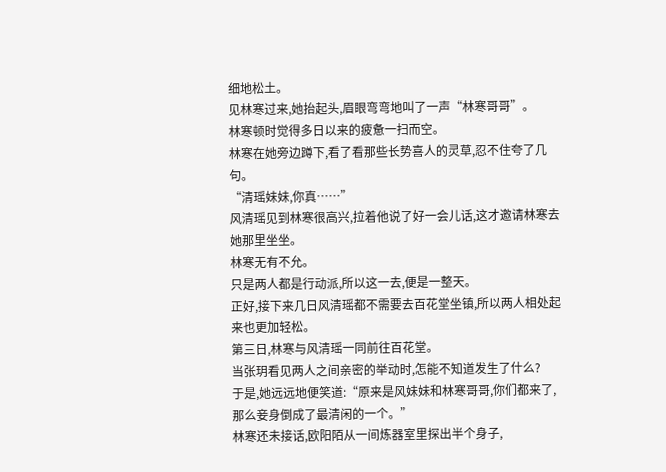细地松土。
见林寒过来,她抬起头,眉眼弯弯地叫了一声“林寒哥哥”。
林寒顿时觉得多日以来的疲惫一扫而空。
林寒在她旁边蹲下,看了看那些长势喜人的灵草,忍不住夸了几句。
“清瑶妹妹,你真……”
风清瑶见到林寒很高兴,拉着他说了好一会儿话,这才邀请林寒去她那里坐坐。
林寒无有不允。
只是两人都是行动派,所以这一去,便是一整天。
正好,接下来几日风清瑶都不需要去百花堂坐镇,所以两人相处起来也更加轻松。
第三日,林寒与风清瑶一同前往百花堂。
当张玥看见两人之间亲密的举动时,怎能不知道发生了什么?
于是,她远远地便笑道:“原来是风妹妹和林寒哥哥,你们都来了,那么妾身倒成了最清闲的一个。”
林寒还未接话,欧阳陌从一间炼器室里探出半个身子,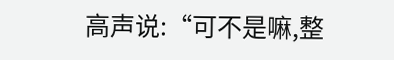高声说:“可不是嘛,整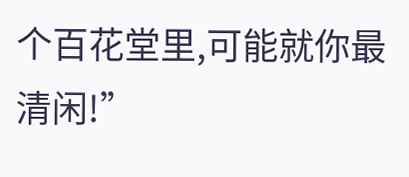个百花堂里,可能就你最清闲!”